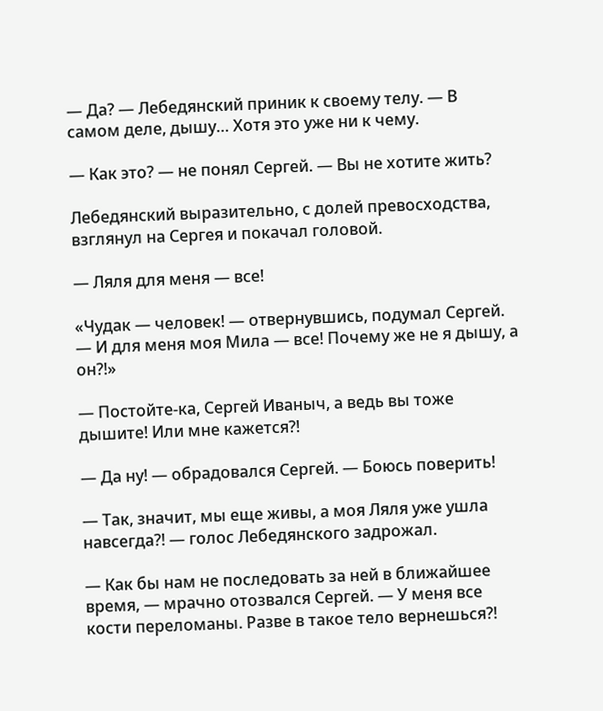— Да? — Лебедянский приник к своему телу. — В самом деле, дышу… Хотя это уже ни к чему.

— Как это? — не понял Сергей. — Вы не хотите жить?

Лебедянский выразительно, с долей превосходства, взглянул на Сергея и покачал головой.

— Ляля для меня — все!

«Чудак — человек! — отвернувшись, подумал Сергей. — И для меня моя Мила — все! Почему же не я дышу, а он?!»

— Постойте-ка, Сергей Иваныч, а ведь вы тоже дышите! Или мне кажется?!

— Да ну! — обрадовался Сергей. — Боюсь поверить!

— Так, значит, мы еще живы, а моя Ляля уже ушла навсегда?! — голос Лебедянского задрожал.

— Как бы нам не последовать за ней в ближайшее время, — мрачно отозвался Сергей. — У меня все кости переломаны. Разве в такое тело вернешься?!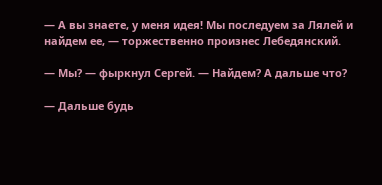— А вы знаете, у меня идея! Мы последуем за Лялей и найдем ее, — торжественно произнес Лебедянский.

— Мы? — фыркнул Сергей. — Найдем? А дальше что?

— Дальше будь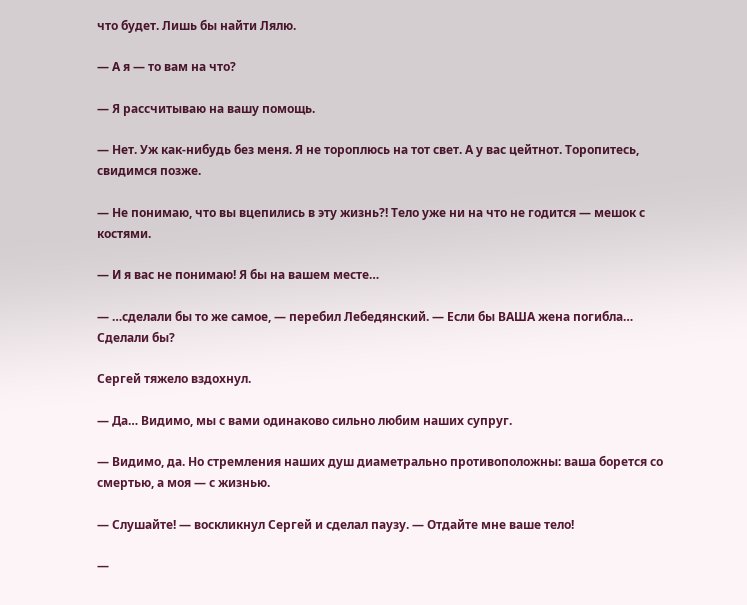что будет. Лишь бы найти Лялю.

— А я — то вам на что?

— Я рассчитываю на вашу помощь.

— Нет. Уж как-нибудь без меня. Я не тороплюсь на тот свет. А у вас цейтнот. Торопитесь, свидимся позже.

— Не понимаю, что вы вцепились в эту жизнь?! Тело уже ни на что не годится — мешок с костями.

— И я вас не понимаю! Я бы на вашем месте…

— …сделали бы то же самое, — перебил Лебедянский. — Если бы ВАША жена погибла… Сделали бы?

Сергей тяжело вздохнул.

— Да… Видимо, мы с вами одинаково сильно любим наших супруг.

— Видимо, да. Но стремления наших душ диаметрально противоположны: ваша борется со смертью, а моя — с жизнью.

— Слушайте! — воскликнул Сергей и сделал паузу. — Отдайте мне ваше тело!

—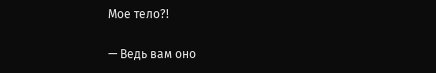Мое тело?!

— Ведь вам оно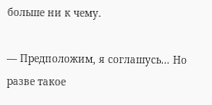больше ни к чему.

— Предположим, я соглашусь… Но разве такое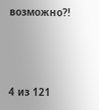возможно?!



4 из 121